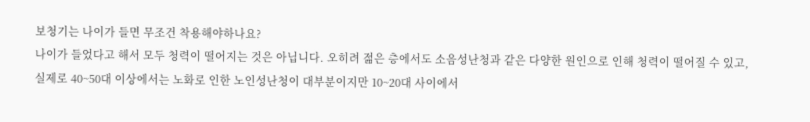보청기는 나이가 들면 무조건 착용해야하나요?
나이가 들었다고 해서 모두 청력이 떨어지는 것은 아닙니다. 오히려 젊은 층에서도 소음성난청과 같은 다양한 원인으로 인해 청력이 떨어질 수 있고, 실제로 40~50대 이상에서는 노화로 인한 노인성난청이 대부분이지만 10~20대 사이에서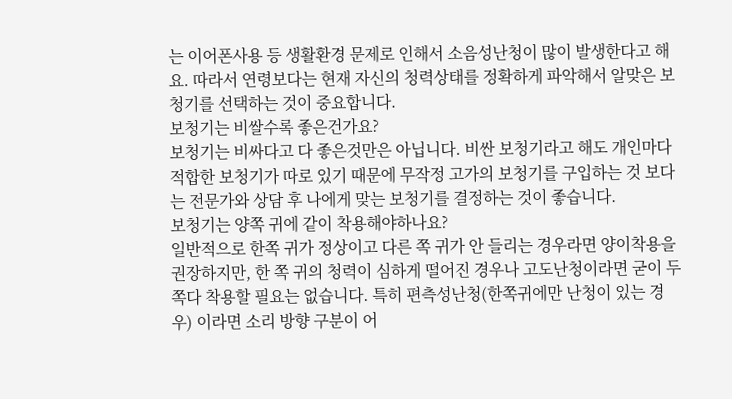는 이어폰사용 등 생활환경 문제로 인해서 소음성난청이 많이 발생한다고 해요. 따라서 연령보다는 현재 자신의 청력상태를 정확하게 파악해서 알맞은 보청기를 선택하는 것이 중요합니다.
보청기는 비쌀수록 좋은건가요?
보청기는 비싸다고 다 좋은것만은 아닙니다. 비싼 보청기라고 해도 개인마다 적합한 보청기가 따로 있기 때문에 무작정 고가의 보청기를 구입하는 것 보다는 전문가와 상담 후 나에게 맞는 보청기를 결정하는 것이 좋습니다.
보청기는 양쪽 귀에 같이 착용해야하나요?
일반적으로 한쪽 귀가 정상이고 다른 쪽 귀가 안 들리는 경우라면 양이착용을 권장하지만, 한 쪽 귀의 청력이 심하게 떨어진 경우나 고도난청이라면 굳이 두쪽다 착용할 필요는 없습니다. 특히 편측성난청(한쪽귀에만 난청이 있는 경우) 이라면 소리 방향 구분이 어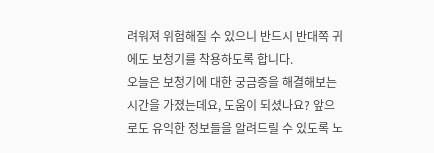려워져 위험해질 수 있으니 반드시 반대쪽 귀에도 보청기를 착용하도록 합니다.
오늘은 보청기에 대한 궁금증을 해결해보는 시간을 가졌는데요, 도움이 되셨나요? 앞으로도 유익한 정보들을 알려드릴 수 있도록 노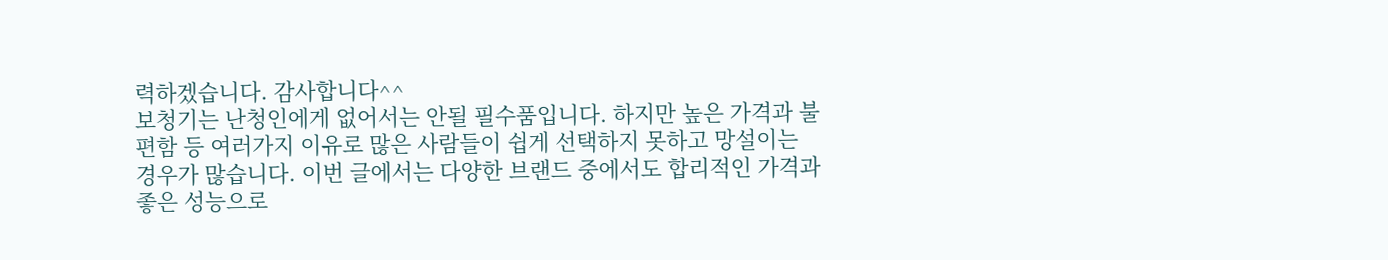력하겠습니다. 감사합니다^^
보청기는 난청인에게 없어서는 안될 필수품입니다. 하지만 높은 가격과 불편함 등 여러가지 이유로 많은 사람들이 쉽게 선택하지 못하고 망설이는 경우가 많습니다. 이번 글에서는 다양한 브랜드 중에서도 합리적인 가격과 좋은 성능으로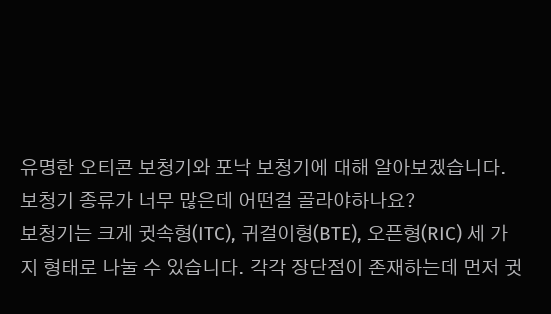유명한 오티콘 보청기와 포낙 보청기에 대해 알아보겠습니다.
보청기 종류가 너무 많은데 어떤걸 골라야하나요?
보청기는 크게 귓속형(ITC), 귀걸이형(BTE), 오픈형(RIC) 세 가지 형태로 나눌 수 있습니다. 각각 장단점이 존재하는데 먼저 귓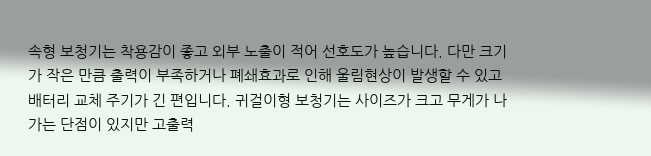속형 보청기는 착용감이 좋고 외부 노출이 적어 선호도가 높습니다. 다만 크기가 작은 만큼 출력이 부족하거나 폐쇄효과로 인해 울림현상이 발생할 수 있고 배터리 교체 주기가 긴 편입니다. 귀걸이형 보청기는 사이즈가 크고 무게가 나가는 단점이 있지만 고출력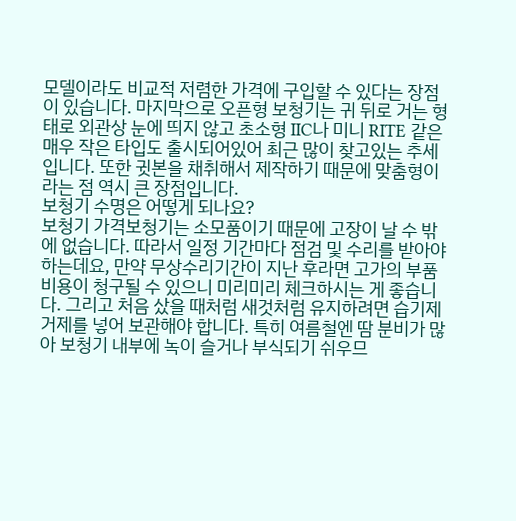모델이라도 비교적 저렴한 가격에 구입할 수 있다는 장점이 있습니다. 마지막으로 오픈형 보청기는 귀 뒤로 거는 형태로 외관상 눈에 띄지 않고 초소형 IIC나 미니 RITE 같은 매우 작은 타입도 출시되어있어 최근 많이 찾고있는 추세입니다. 또한 귓본을 채취해서 제작하기 때문에 맞춤형이라는 점 역시 큰 장점입니다.
보청기 수명은 어떻게 되나요?
보청기 가격보청기는 소모품이기 때문에 고장이 날 수 밖에 없습니다. 따라서 일정 기간마다 점검 및 수리를 받아야 하는데요, 만약 무상수리기간이 지난 후라면 고가의 부품비용이 청구될 수 있으니 미리미리 체크하시는 게 좋습니다. 그리고 처음 샀을 때처럼 새것처럼 유지하려면 습기제거제를 넣어 보관해야 합니다. 특히 여름철엔 땀 분비가 많아 보청기 내부에 녹이 슬거나 부식되기 쉬우므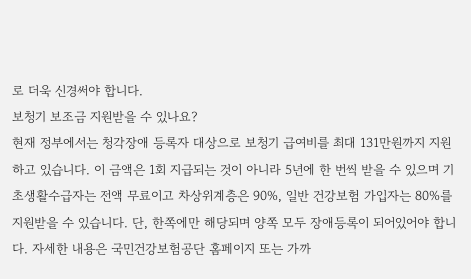로 더욱 신경써야 합니다.
보청기 보조금 지원받을 수 있나요?
현재 정부에서는 청각장애 등록자 대상으로 보청기 급여비를 최대 131만원까지 지원하고 있습니다. 이 금액은 1회 지급되는 것이 아니라 5년에 한 번씩 받을 수 있으며 기초생활수급자는 전액 무료이고 차상위계층은 90%, 일반 건강보험 가입자는 80%를 지원받을 수 있습니다. 단, 한쪽에만 해당되며 양쪽 모두 장애등록이 되어있어야 합니다. 자세한 내용은 국민건강보험공단 홈페이지 또는 가까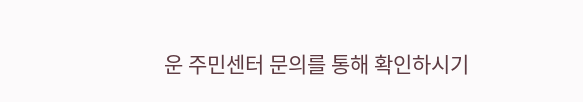운 주민센터 문의를 통해 확인하시기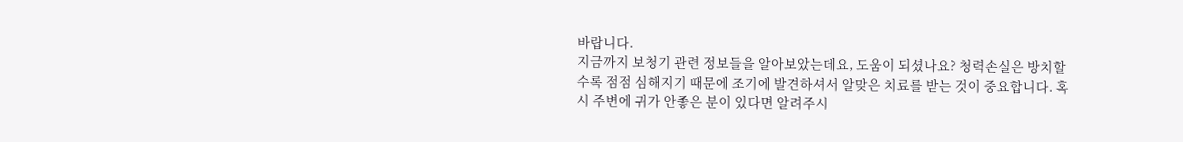바랍니다.
지금까지 보청기 관련 정보들을 알아보았는데요, 도움이 되셨나요? 청력손실은 방치할수록 점점 심해지기 때문에 조기에 발견하셔서 알맞은 치료를 받는 것이 중요합니다. 혹시 주변에 귀가 안좋은 분이 있다면 알려주시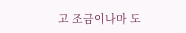고 조금이나마 도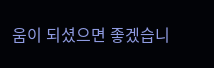움이 되셨으면 좋겠습니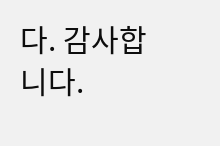다. 감사합니다.